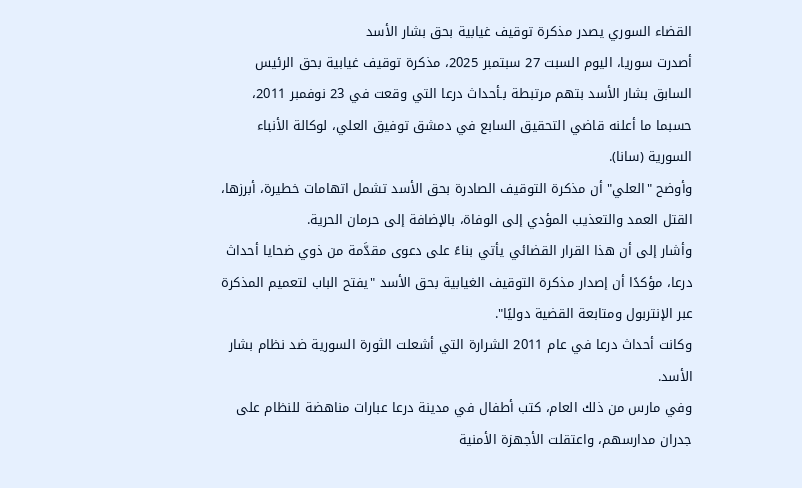القضاء السوري يصدر مذكرة توقيف غيابية بحق بشار الأسد
أصدرت سوريا، اليوم السبت 27 سبتمبر 2025، مذكرة توقيف غيابية بحق الرئيس السابق بشار الأسد بتهم مرتبطة بـأحداث درعا التي وقعت في 23 نوفمبر 2011، حسبما ما أعلنه قاضي التحقيق السابع في دمشق توفيق العلي، لوكالة الأنباء السورية (سانا).
وأوضح "العلي" أن مذكرة التوقيف الصادرة بحق الأسد تشمل اتهامات خطيرة، أبرزها، القتل العمد والتعذيب المؤدي إلى الوفاة، بالإضافة إلى حرمان الحرية.
وأشار إلى أن هذا القرار القضائي يأتي بناءً على دعوى مقدَّمة من ذوي ضحايا أحداث درعا، مؤكدًا أن إصدار مذكرة التوقيف الغيابية بحق الأسد "يفتح الباب لتعميم المذكرة عبر الإنتربول ومتابعة القضية دوليًا".
وكانت أحداث درعا في عام 2011 الشرارة التي أشعلت الثورة السورية ضد نظام بشار الأسد.
وفي مارس من ذلك العام، كتب أطفال في مدينة درعا عبارات مناهضة للنظام على جدران مدارسهم، واعتقلت الأجهزة الأمنية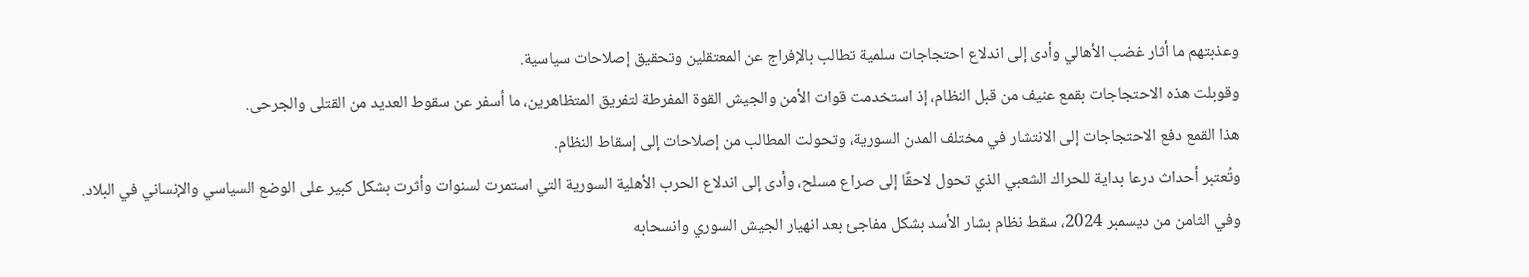وعذبتهم ما أثار غضب الأهالي وأدى إلى اندلاع احتجاجات سلمية تطالب بالإفراج عن المعتقلين وتحقيق إصلاحات سياسية.
وقوبلت هذه الاحتجاجات بقمع عنيف من قبل النظام، إذ استخدمت قوات الأمن والجيش القوة المفرطة لتفريق المتظاهرين، ما أسفر عن سقوط العديد من القتلى والجرحى.
هذا القمع دفع الاحتجاجات إلى الانتشار في مختلف المدن السورية، وتحولت المطالب من إصلاحات إلى إسقاط النظام.
وتُعتبر أحداث درعا بداية للحراك الشعبي الذي تحول لاحقًا إلى صراع مسلح، وأدى إلى اندلاع الحرب الأهلية السورية التي استمرت لسنوات وأثرت بشكل كبير على الوضع السياسي والإنساني في البلاد.
وفي الثامن من ديسمبر 2024، سقط نظام بشار الأسد بشكل مفاجئ بعد انهيار الجيش السوري وانسحابه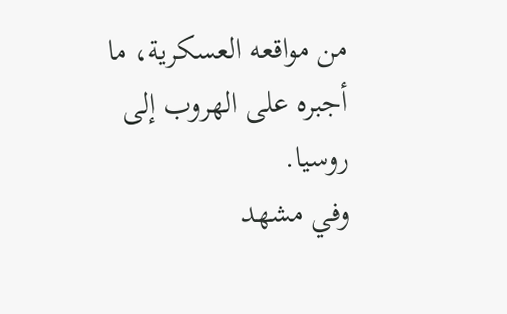من مواقعه العسكرية، ما أجبره على الهروب إلى روسيا.
وفي مشهد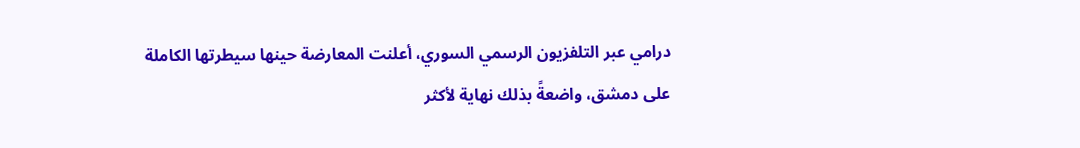درامي عبر التلفزيون الرسمي السوري، أعلنت المعارضة حينها سيطرتها الكاملة على دمشق، واضعةً بذلك نهاية لأكثر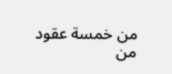من خمسة عقود من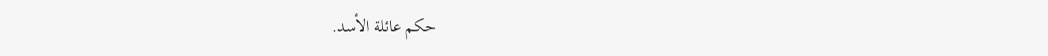حكم عائلة الأسد.